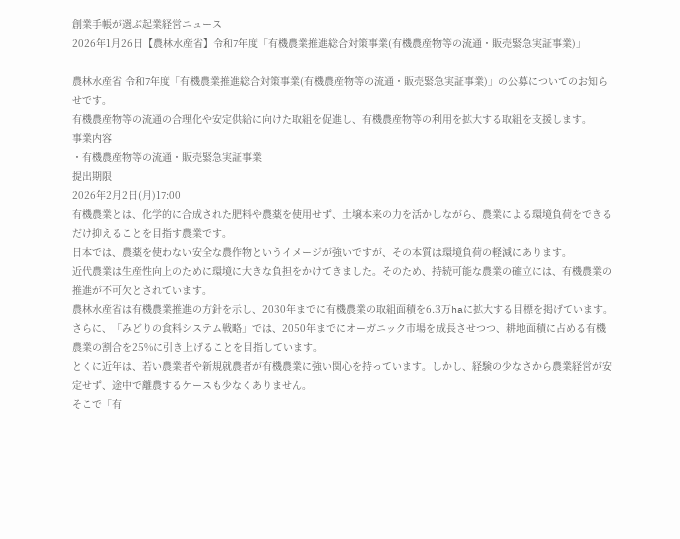創業手帳が選ぶ起業経営ニュース
2026年1月26日【農林水産省】令和7年度「有機農業推進総合対策事業(有機農産物等の流通・販売緊急実証事業)」

農林水産省 令和7年度「有機農業推進総合対策事業(有機農産物等の流通・販売緊急実証事業)」の公募についてのお知らせです。
有機農産物等の流通の合理化や安定供給に向けた取組を促進し、有機農産物等の利用を拡大する取組を支援します。
事業内容
・有機農産物等の流通・販売緊急実証事業
提出期限
2026年2月2日(月)17:00
有機農業とは、化学的に合成された肥料や農薬を使用せず、土壌本来の力を活かしながら、農業による環境負荷をできるだけ抑えることを目指す農業です。
日本では、農薬を使わない安全な農作物というイメージが強いですが、その本質は環境負荷の軽減にあります。
近代農業は生産性向上のために環境に大きな負担をかけてきました。そのため、持続可能な農業の確立には、有機農業の推進が不可欠とされています。
農林水産省は有機農業推進の方針を示し、2030年までに有機農業の取組面積を6.3万haに拡大する目標を掲げています。さらに、「みどりの食料システム戦略」では、2050年までにオーガニック市場を成長させつつ、耕地面積に占める有機農業の割合を25%に引き上げることを目指しています。
とくに近年は、若い農業者や新規就農者が有機農業に強い関心を持っています。しかし、経験の少なさから農業経営が安定せず、途中で離農するケースも少なくありません。
そこで「有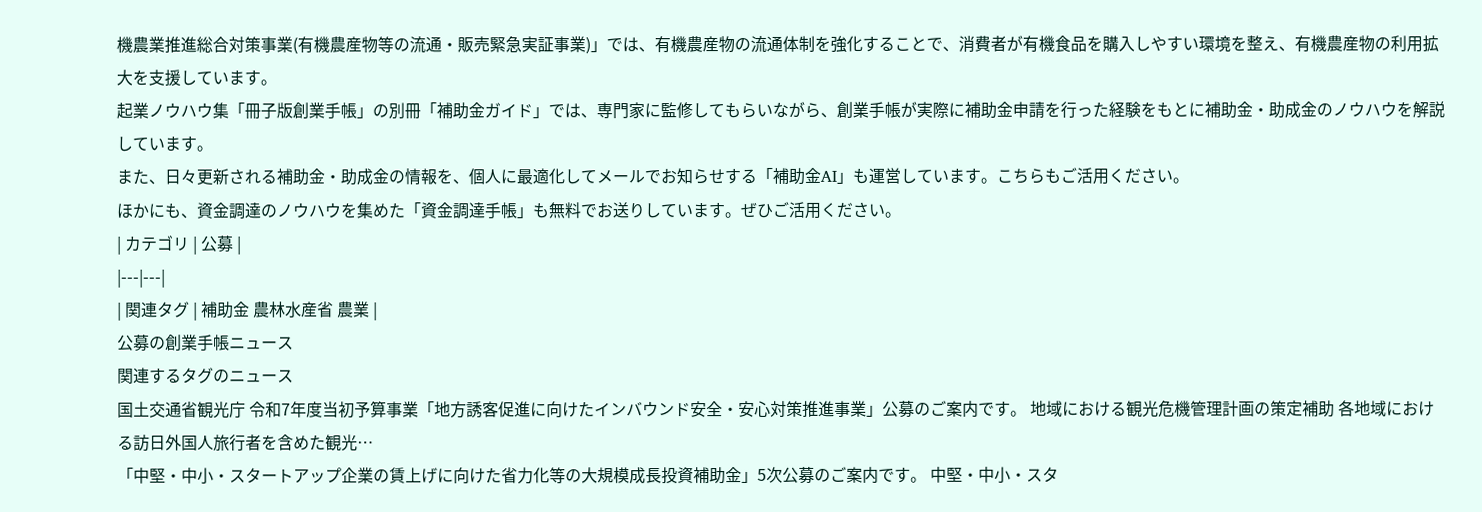機農業推進総合対策事業(有機農産物等の流通・販売緊急実証事業)」では、有機農産物の流通体制を強化することで、消費者が有機食品を購入しやすい環境を整え、有機農産物の利用拡大を支援しています。
起業ノウハウ集「冊子版創業手帳」の別冊「補助金ガイド」では、専門家に監修してもらいながら、創業手帳が実際に補助金申請を行った経験をもとに補助金・助成金のノウハウを解説しています。
また、日々更新される補助金・助成金の情報を、個人に最適化してメールでお知らせする「補助金AI」も運営しています。こちらもご活用ください。
ほかにも、資金調達のノウハウを集めた「資金調達手帳」も無料でお送りしています。ぜひご活用ください。
| カテゴリ | 公募 |
|---|---|
| 関連タグ | 補助金 農林水産省 農業 |
公募の創業手帳ニュース
関連するタグのニュース
国土交通省観光庁 令和7年度当初予算事業「地方誘客促進に向けたインバウンド安全・安心対策推進事業」公募のご案内です。 地域における観光危機管理計画の策定補助 各地域における訪日外国人旅行者を含めた観光…
「中堅・中小・スタートアップ企業の賃上げに向けた省力化等の大規模成長投資補助金」5次公募のご案内です。 中堅・中小・スタ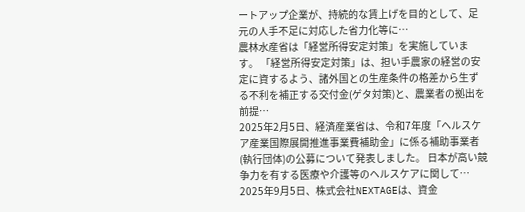ートアップ企業が、持続的な賃上げを目的として、足元の人手不足に対応した省力化等に…
農林水産省は「経営所得安定対策」を実施しています。 「経営所得安定対策」は、担い手農家の経営の安定に資するよう、諸外国との生産条件の格差から生ずる不利を補正する交付金(ゲタ対策)と、農業者の拠出を前提…
2025年2月5日、経済産業省は、令和7年度「ヘルスケア産業国際展開推進事業費補助金」に係る補助事業者(執行団体)の公募について発表しました。 日本が高い競争力を有する医療や介護等のヘルスケアに関して…
2025年9月5日、株式会社NEXTAGEは、資金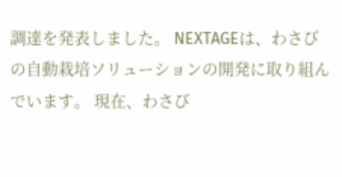調達を発表しました。 NEXTAGEは、わさびの自動栽培ソリューションの開発に取り組んでいます。 現在、わさび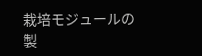栽培モジュールの製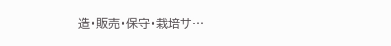造・販売・保守・栽培サ…